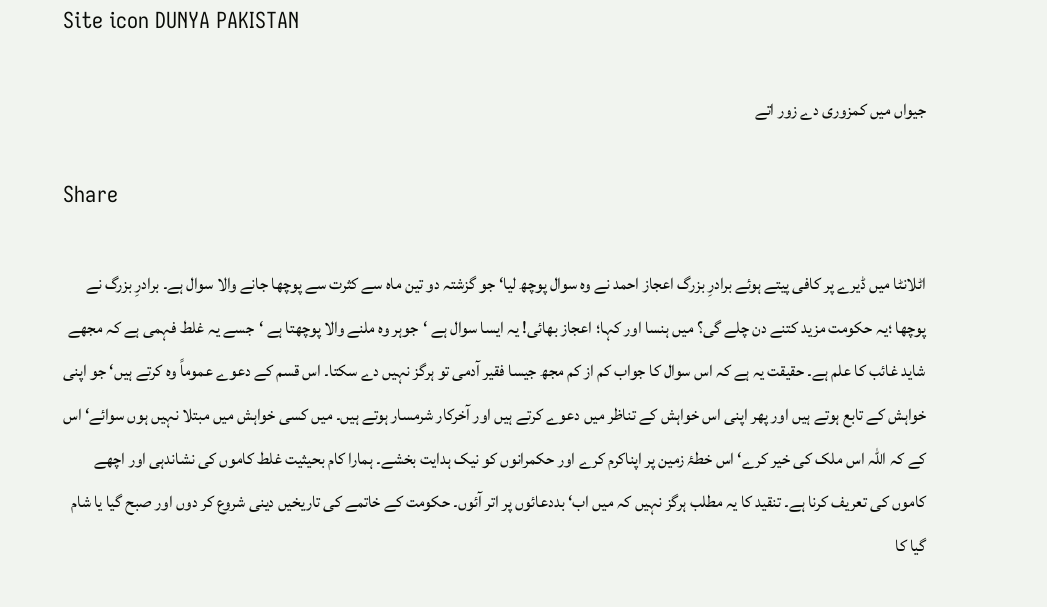Site icon DUNYA PAKISTAN

جیواں میں کمزوری دے زور اتے

Share

اٹلانٹا میں ڈیرے پر کافی پیتے ہوئے برادرِ بزرگ اعجاز احمد نے وہ سوال پوچھ لیا‘ جو گزشتہ دو تین ماہ سے کثرت سے پوچھا جانے والا سوال ہے۔ برادرِ بزرگ نے پوچھا ؛یہ حکومت مزید کتنے دن چلے گی؟ میں ہنسا اور کہا؛ اعجاز بھائی! یہ ایسا سوال ہے ‘جوہر وہ ملنے والا پوچھتا ہے ‘جسے یہ غلط فہمی ہے کہ مجھے شاید غائب کا علم ہے۔ حقیقت یہ ہے کہ اس سوال کا جواب کم از کم مجھ جیسا فقیر آدمی تو ہرگز نہیں دے سکتا۔ اس قسم کے دعوے عموماً وہ کرتے ہیں‘ جو اپنی خواہش کے تابع ہوتے ہیں اور پھر اپنی اس خواہش کے تناظر میں دعوے کرتے ہیں اور آخرکار شرمسار ہوتے ہیں۔ میں کسی خواہش میں مبتلا نہیں ہوں سوائے‘ اس کے کہ اللہ اس ملک کی خیر کرے‘ اس خطۂ زمین پر اپناکرم کرے اور حکمرانوں کو نیک ہدایت بخشے۔ ہمارا کام بحیثیت غلط کاموں کی نشاندہی اور اچھے کاموں کی تعریف کرنا ہے۔ تنقید کا یہ مطلب ہرگز نہیں کہ میں اب‘ بددعائوں پر اتر آئوں۔ حکومت کے خاتمے کی تاریخیں دینی شروع کر دوں اور صبح گیا یا شام گیا کا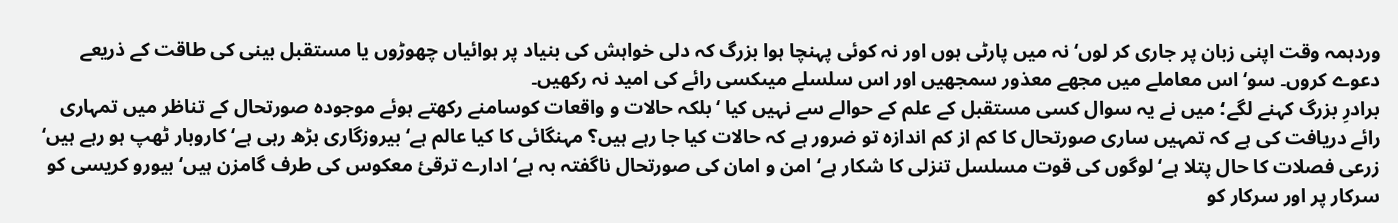وردہمہ وقت اپنی زبان پر جاری کر لوں‘ نہ میں پارٹی ہوں اور نہ کوئی پہنچا ہوا بزرگ کہ دلی خواہش کی بنیاد پر ہوائیاں چھوڑوں یا مستقبل بینی کی طاقت کے ذریعے دعوے کروں۔ سو‘ اس معاملے میں مجھے معذور سمجھیں اور اس سلسلے میںکسی رائے کی امید نہ رکھیں۔
برادرِ بزرگ کہنے لگے؛ میں نے یہ سوال کسی مستقبل کے علم کے حوالے سے نہیں کیا ‘بلکہ حالات و واقعات کوسامنے رکھتے ہوئے موجودہ صورتحال کے تناظر میں تمہاری رائے دریافت کی ہے کہ تمہیں ساری صورتحال کا کم از کم اندازہ تو ضرور ہے کہ حالات کیا جا رہے ہیں؟ مہنگائی کا کیا عالم ہے‘ بیروزگاری بڑھ رہی ہے‘ کاروبار ٹھپ ہو رہے ہیں‘ زرعی فصلات کا حال پتلا ہے‘ لوگوں کی قوت مسلسل تنزلی کا شکار ہے‘امن و امان کی صورتحال ناگفتہ بہ ہے‘ ادارے ترقیٔ معکوس کی طرف گامزن ہیں‘ بیورو کریسی کو سرکار پر اور سرکار کو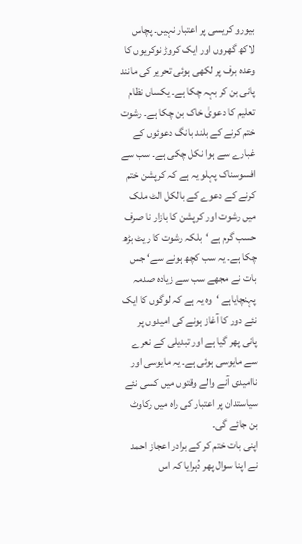بیورو کریسی پر اعتبار نہیں۔ پچاس لاکھ گھروں اور ایک کروڑ نوکریوں کا وعدہ برف پر لکھی ہوئی تحریر کی مانند پانی بن کر بہہ چکا ہے۔ یکساں نظام تعلیم کا دعویٰ خاک بن چکا ہے۔ رشوت ختم کرنے کے بلند بانگ دعوئوں کے غبارے سے ہوا نکل چکی ہے۔ سب سے افسوسناک پہلو یہ ہے کہ کرپشن ختم کرنے کے دعوے کے بالکل الٹ ملک میں رشوت اور کرپشن کا بازار نا صرف حسب گرم ہے ‘بلکہ رشوت کا ریٹ بڑھ چکا ہے۔ یہ سب کچھ ہونے سے‘ جس بات نے مجھے سب سے زیادہ صدمہ پہنچایاہے ‘وہ یہ ہے کہ لوگوں کا ایک نئے دور کا آغاز ہونے کی امیدوں پر پانی پھر گیا ہے اور تبدیلی کے نعرے سے مایوسی ہوئی ہے۔ یہ مایوسی اور ناامیدی آنے والے وقتوں میں کسی نئے سیاستدان پر اعتبار کی راہ میں رکاوٹ بن جائے گی۔
اپنی بات ختم کر کے برادر اعجاز احمد نے اپنا سوال پھر دُہرایا کہ اس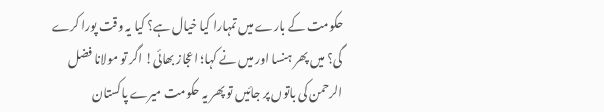حکومت کے بارے میں تمہارا کیا خیال ہے؟ کیا یہ وقت پورا کرے گی؟ میں پھر ہنسا اور میں نے کہا؛ اعجاز بھائی! اگر تو مولانا فضل الرحمن کی باتوں پر جائیں تو پھر یہ حکومت میرے پاکستان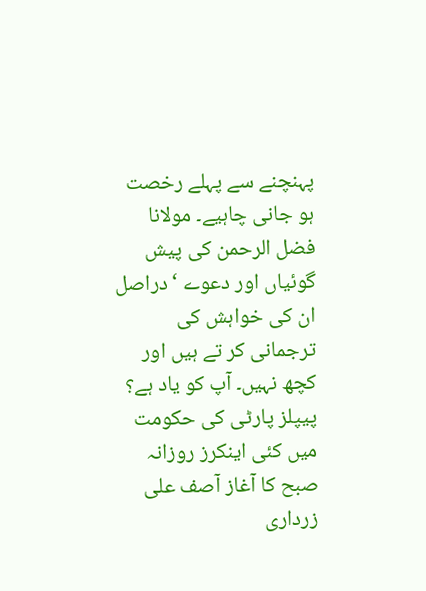پہنچنے سے پہلے رخصت ہو جانی چاہیے۔ مولانا فضل الرحمن کی پیش گوئیاں اور دعوے ‘دراصل ان کی خواہش کی ترجمانی کر تے ہیں اور کچھ نہیں۔ آپ کو یاد ہے؟ پیپلز پارٹی کی حکومت میں کئی اینکرز روزانہ صبح کا آغاز آصف علی زرداری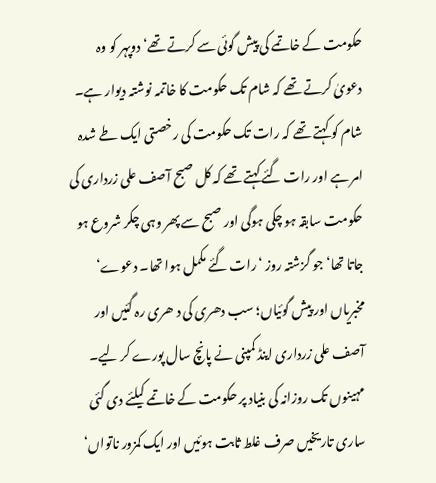حکومت کے خاتمے کی پیش گوئی سے کرتے تھے‘ دوپہر کو وہ دعویٰ کرتے تھے کہ شام تک حکومت کا خاتمہ نوشتہ دیوار ہے۔ شام کو کہتے تھے کہ رات تک حکومت کی رخصتی ایک طے شدہ امر ہے اور رات گئے کہتے تھے کہ کل صبح آصف علی زرداری کی حکومت سابقہ ہو چکی ہوگی اور صبح سے پھر وہی چکر شروع ہو جاتا تھا‘ جو گزشتہ روز ‘رات گئے مکمل ہوا تھا۔ دعوے‘ مخبریاں اور پیش گوئیاں؛ سب دھری کی د ھری رہ گئیں اور آصف علی زرداری اینڈ کمپنی نے پانچ سال پورے کر لیے۔ مہینوں تک روزانہ کی بنیاد پر حکومت کے خاتمے کیلئے دی گئی ساری تاریخیں صرف غلط ثابت ہوئیں اور ایک کمزور ناتواں‘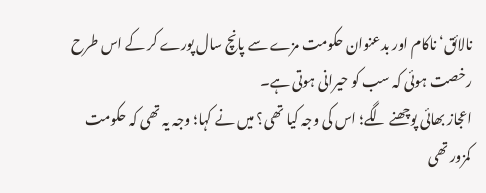نالائق‘ ناکام اور بدعنوان حکومت مزے سے پانچ سال پورے کر کے اس طرح رخصت ہوئی کہ سب کو حیرانی ہوتی ہے۔
اعجاز بھائی پوچھنے لگے؛ اس کی وجہ کیا تھی؟ میں نے کہا؛ وجہ یہ تھی کہ حکومت کمزور تھی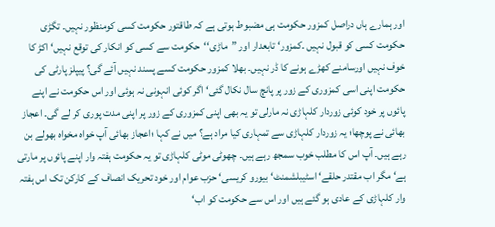اور ہمارے ہاں دراصل کمزور حکومت ہی مضبوط ہوتی ہے کہ طاقتور حکومت کسی کومنظور نہیں۔ تگڑی حکومت کسی کو قبول نہیں ۔کمزور‘ تابعدار اور ”ماڑی‘‘حکومت سے کسی کو انکار کی توقع نہیں‘ اکڑ کا خوف نہیں اورسامنے کھڑے ہونے کا ڈر نہیں۔ بھلا کمزور حکومت کسے پسند نہیں آئے گی؟ پیپلز پارٹی کی حکومت اپنی اسی کمزوری کے زور پر پانچ سال نکال گئی‘ اگر کوئی انہونی نہ ہوئی اور اس حکومت نے اپنے پائوں پر خود کوئی زوردار کلہاڑی نہ مارلی تو یہ بھی اپنی کمزوری کے زور پر اپنی مدت پوری کر لے گی۔ اعجاز بھائی نے پوچھا؛ یہ زوردار کلہاڑی سے تمہاری کیا مراد ہے؟ میں نے کہا ؛اعجاز بھائی آپ خواہ مخواہ بھولے بن رہے ہیں۔ آپ اس کا مطلب خوب سمجھ رہے ہیں۔ چھوٹی موٹی کلہاڑی تو یہ حکومت ہفتہ وار اپنے پائوں پر مارتی ہے‘ مگر اب مقتدر حلقے‘ اسٹیبلشمنٹ‘ بیورو کریسی‘ حزب عوام اور خود تحریک انصاف کے کارکن تک اس ہفتہ وار کلہاڑی کے عادی ہو گئے ہیں اور اس سے حکومت کو اب‘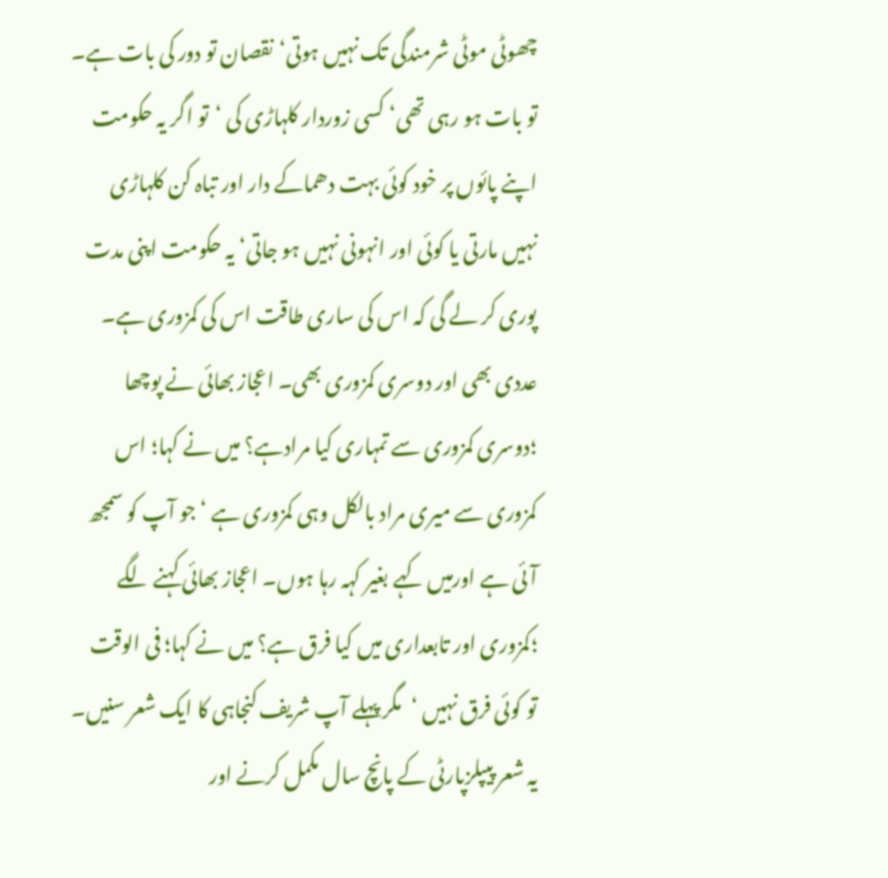چھوٹی موٹی شرمندگی تک نہیں ہوتی‘نقصان تو دور کی بات ہے۔ تو بات ہو رہی تھی‘ کسی زوردار کلہاڑی کی ‘تو اگر یہ حکومت اپنے پائوں پر خود کوئی بہت دھماکے دار اور تباہ کن کلہاڑی نہیں مارتی یا کوئی اور انہونی نہیں ہو جاتی‘ یہ حکومت اپنی مدت پوری کر لے گی کہ اس کی ساری طاقت اس کی کمزوری ہے۔ عددی بھی اور دوسری کمزوری بھی۔ اعجاز بھائی نے پوچھا ؛دوسری کمزوری سے تمہاری کیا مرادہے؟ میں نے کہا؛ اس کمزوری سے میری مراد بالکل وہی کمزوری ہے ‘جو آپ کو سمجھ آئی ہے اورمیں کہے بغیر کہہ رہا ہوں۔ اعجاز بھائی کہنے لگے ؛کمزوری اور تابعداری میں کیا فرق ہے؟ میں نے کہا؛ فی الوقت تو کوئی فرق نہیں ‘مگر پہلے آپ شریف کنجاہی کا ایک شعر سنیں۔ یہ شعر پیپلزپارٹی کے پانچ سال مکمل کرنے اور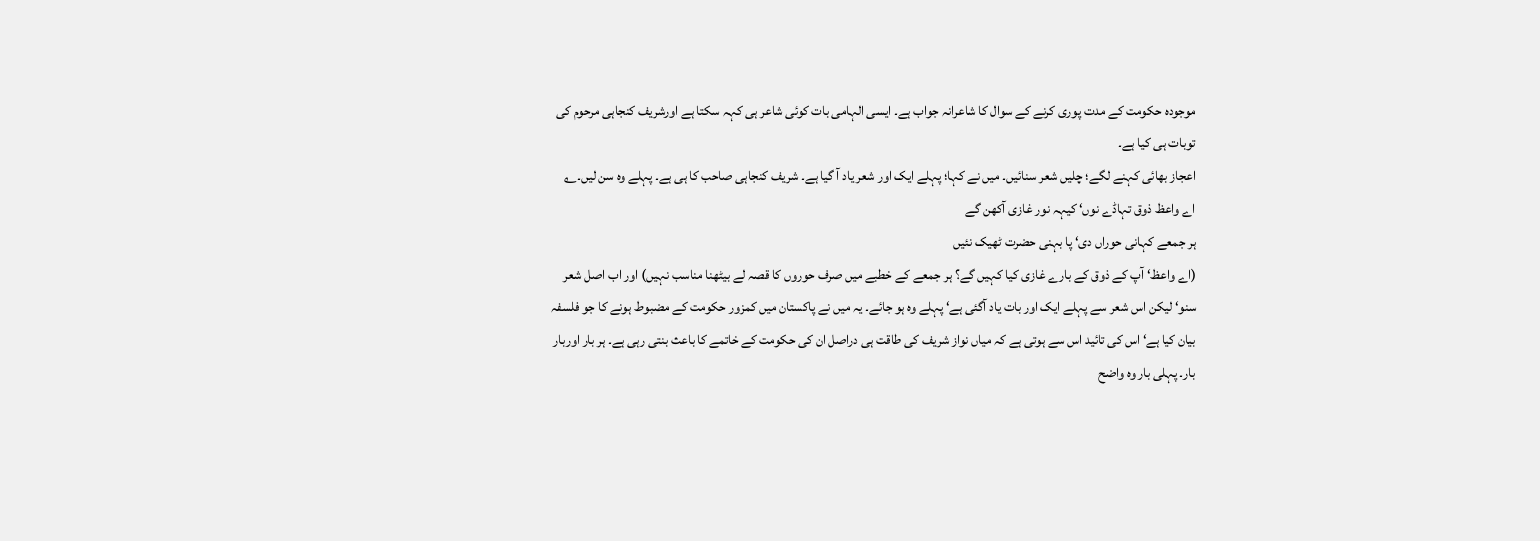موجودہ حکومت کے مدت پوری کرنے کے سوال کا شاعرانہ جواب ہے۔ ایسی الہامی بات کوئی شاعر ہی کہہ سکتا ہے اورشریف کنجاہی مرحوم کی توبات ہی کیا ہے۔
اعجاز بھائی کہنے لگے؛ چلیں شعر سنائیں۔ میں نے کہا؛ پہلے ایک اور شعر یاد آ گیا ہے۔ شریف کنجاہی صاحب کا ہی ہے۔ پہلے وہ سن لیں۔؎
اے واعظ ذوق تہاڈے نوں‘ کیہہ نور غازی آکھن گے
ہر جمعے کہانی حوراں دی‘ پا بہنی حضرت ٹھیک نئیں
(اے واعظ‘ آپ کے ذوق کے بارے غازی کیا کہیں گے؟ ہر جمعے کے خطبے میں صرف حوروں کا قصہ لے بیٹھنا مناسب نہیں) اور اب اصل شعر سنو‘ لیکن اس شعر سے پہلے ایک اور بات یاد آگئی ہے‘ پہلے وہ ہو جائے۔ یہ میں نے پاکستان میں کمزور حکومت کے مضبوط ہونے کا جو فلسفہ بیان کیا ہے‘ اس کی تائید اس سے ہوتی ہے کہ میاں نواز شریف کی طاقت ہی دراصل ان کی حکومت کے خاتمے کا باعث بنتی رہی ہے۔ ہر بار اوربار بار۔ پہلی بار وہ واضح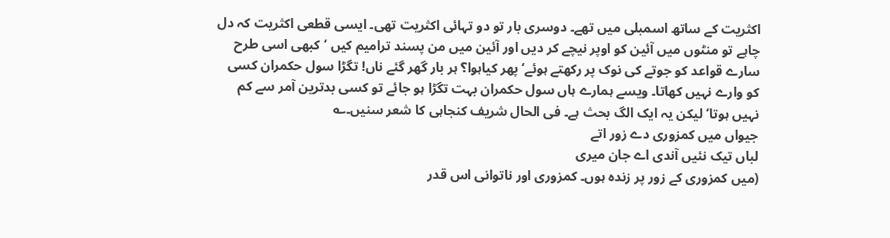اکثریت کے ساتھ اسمبلی میں تھے۔ دوسری بار تو دو تہائی اکثریت تھی۔ ایسی قطعی اکثریت کہ دل چاہے تو منٹوں میں آئین کو اوپر نیچے کر دیں اور آئین میں من پسند ترامیم کیں ‘کبھی اسی طرح سارے قواعد کو جوتے کی نوک پر رکھتے ہوئے‘ پھر کیاہوا؟ ہر بار گھر گئے ناں! تگڑا سول حکمران کسی کو وارے نہیں کھاتا۔ ویسے ہمارے ہاں سول حکمران بہت تگڑا ہو جائے تو کسی بدترین آمر سے کم نہیں ہوتا‘ لیکن یہ ایک الگ بحث ہے۔ فی الحال شریف کنجاہی کا شعر سنیں۔؎
جیواں میں کمزوری دے زور اتے
لباں تیک نئیں آندی اے جان میری
(میں کمزوری کے زور پر زندہ ہوں۔ کمزوری اور ناتوانی اس قدر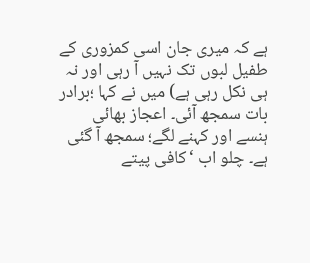ہے کہ میری جان اسی کمزوری کے طفیل لبوں تک نہیں آ رہی اور نہ ہی نکل رہی ہے) میں نے کہا ؛برادر بات سمجھ آئی۔ اعجاز بھائی ہنسے اور کہنے لگے؛ سمجھ آ گئی ہے۔ چلو اب ‘کافی پیتے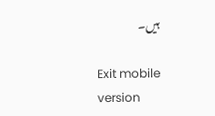ہیں۔

Exit mobile version